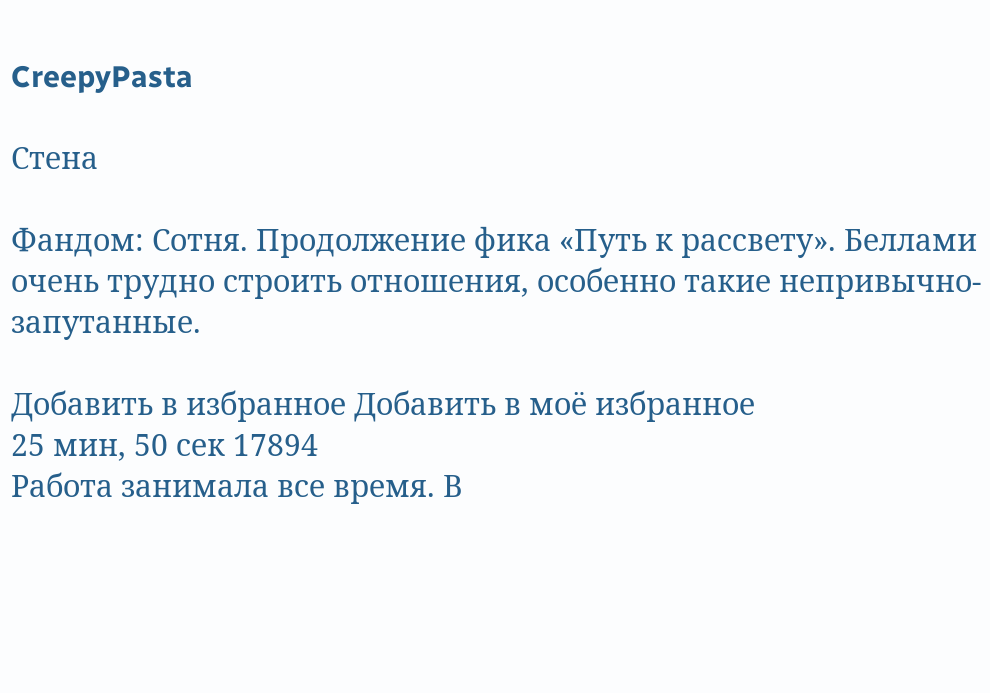CreepyPasta

Стена

Фандом: Сотня. Продолжение фика «Путь к рассвету». Беллами очень трудно строить отношения, особенно такие непривычно-запутанные.

Добавить в избранное Добавить в моё избранное
25 мин, 50 сек 17894
Работа занимала все время. В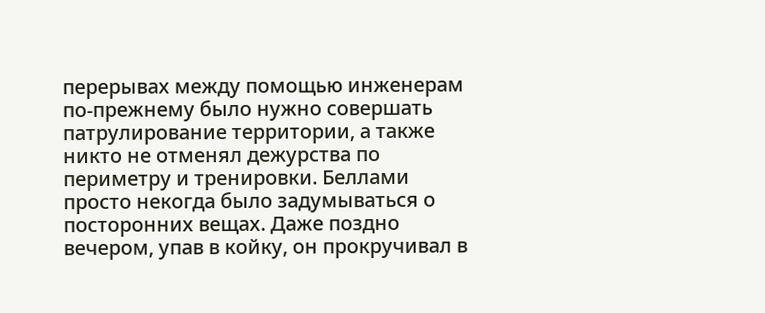перерывах между помощью инженерам по-прежнему было нужно совершать патрулирование территории, а также никто не отменял дежурства по периметру и тренировки. Беллами просто некогда было задумываться о посторонних вещах. Даже поздно вечером, упав в койку, он прокручивал в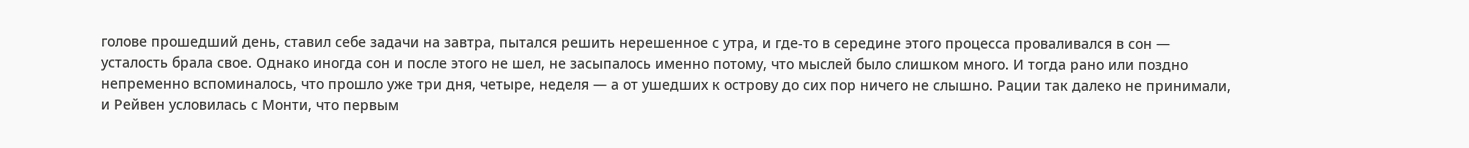голове прошедший день, ставил себе задачи на завтра, пытался решить нерешенное с утра, и где-то в середине этого процесса проваливался в сон — усталость брала свое. Однако иногда сон и после этого не шел, не засыпалось именно потому, что мыслей было слишком много. И тогда рано или поздно непременно вспоминалось, что прошло уже три дня, четыре, неделя — а от ушедших к острову до сих пор ничего не слышно. Рации так далеко не принимали, и Рейвен условилась с Монти, что первым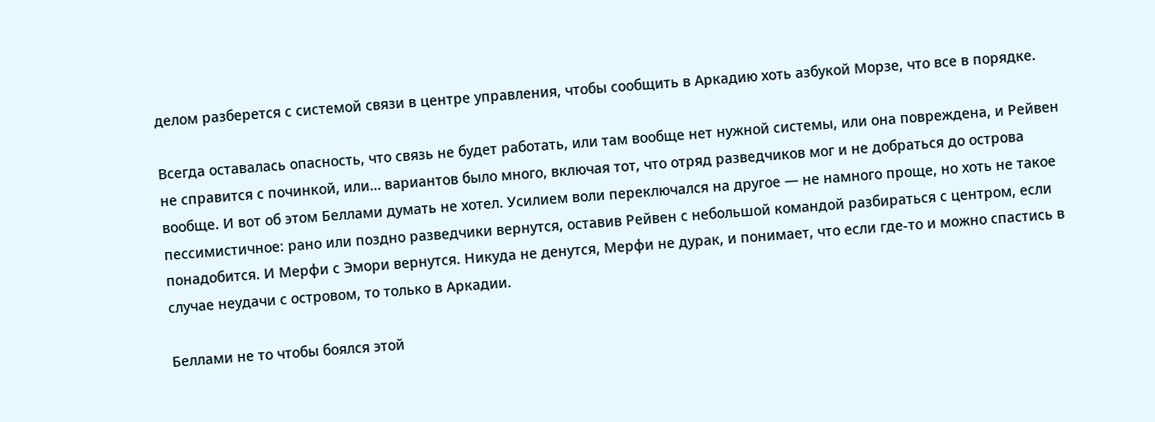делом разберется с системой связи в центре управления, чтобы сообщить в Аркадию хоть азбукой Морзе, что все в порядке.

Всегда оставалась опасность, что связь не будет работать, или там вообще нет нужной системы, или она повреждена, и Рейвен не справится с починкой, или… вариантов было много, включая тот, что отряд разведчиков мог и не добраться до острова вообще. И вот об этом Беллами думать не хотел. Усилием воли переключался на другое — не намного проще, но хоть не такое пессимистичное: рано или поздно разведчики вернутся, оставив Рейвен с небольшой командой разбираться с центром, если понадобится. И Мерфи с Эмори вернутся. Никуда не денутся, Мерфи не дурак, и понимает, что если где-то и можно спастись в случае неудачи с островом, то только в Аркадии.

Беллами не то чтобы боялся этой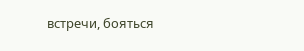встречи, бояться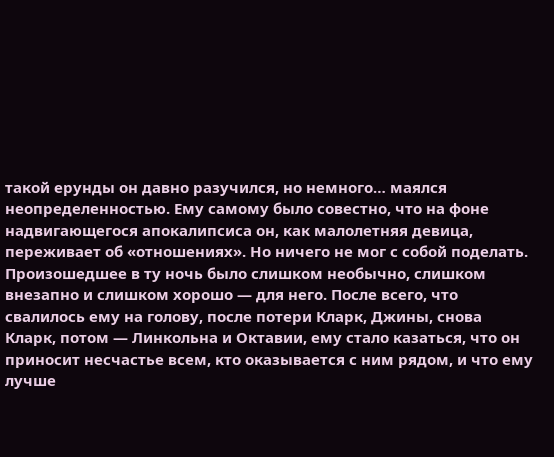такой ерунды он давно разучился, но немного… маялся неопределенностью. Ему самому было совестно, что на фоне надвигающегося апокалипсиса он, как малолетняя девица, переживает об «отношениях». Но ничего не мог с собой поделать. Произошедшее в ту ночь было слишком необычно, слишком внезапно и слишком хорошо — для него. После всего, что свалилось ему на голову, после потери Кларк, Джины, снова Кларк, потом — Линкольна и Октавии, ему стало казаться, что он приносит несчастье всем, кто оказывается с ним рядом, и что ему лучше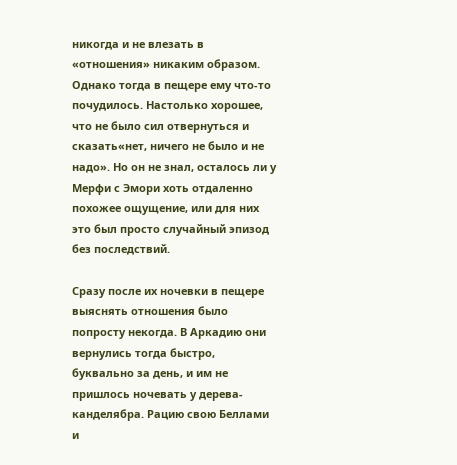никогда и не влезать в «отношения» никаким образом. Однако тогда в пещере ему что-то почудилось. Настолько хорошее, что не было сил отвернуться и сказать«нет, ничего не было и не надо». Но он не знал, осталось ли у Мерфи с Эмори хоть отдаленно похожее ощущение, или для них это был просто случайный эпизод без последствий.

Сразу после их ночевки в пещере выяснять отношения было попросту некогда. В Аркадию они вернулись тогда быстро, буквально за день, и им не пришлось ночевать у дерева-канделябра. Рацию свою Беллами и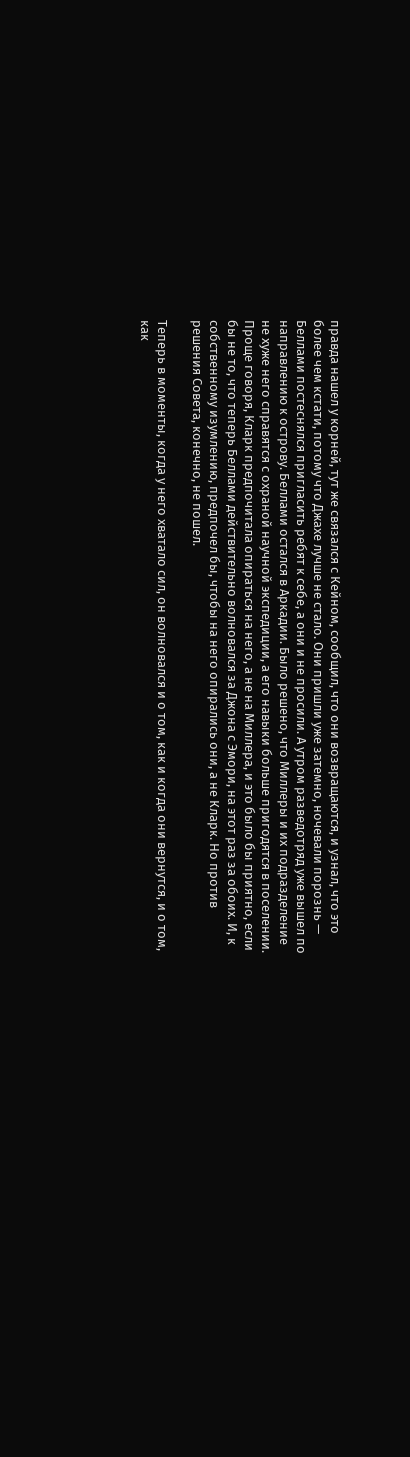правда нашел у корней, тут же связался с Кейном, сообщил, что они возвращаются, и узнал, что это более чем кстати, потому что Джахе лучше не стало. Они пришли уже затемно, ночевали порознь — Беллами постеснялся пригласить ребят к себе, а они и не просили. А утром разведотряд уже вышел по направлению к острову. Беллами остался в Аркадии. Было решено, что Миллеры и их подразделение не хуже него справятся с охраной научной экспедиции, а его навыки больше пригодятся в поселении. Проще говоря, Кларк предпочитала опираться на него, а не на Миллера, и это было бы приятно, если бы не то, что теперь Беллами действительно волновался за Джона с Эмори, на этот раз за обоих. И, к собственному изумлению, предпочел бы, чтобы на него опирались они, а не Кларк. Но против решения Совета, конечно, не пошел.

Теперь в моменты, когда у него хватало сил, он волновался и о том, как и когда они вернутся, и о том, как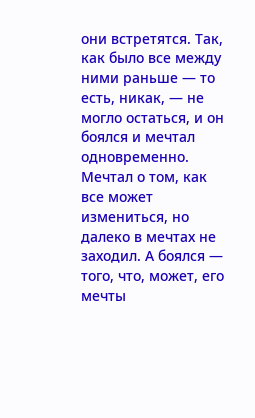они встретятся. Так, как было все между ними раньше — то есть, никак, — не могло остаться, и он боялся и мечтал одновременно. Мечтал о том, как все может измениться, но далеко в мечтах не заходил. А боялся — того, что, может, его мечты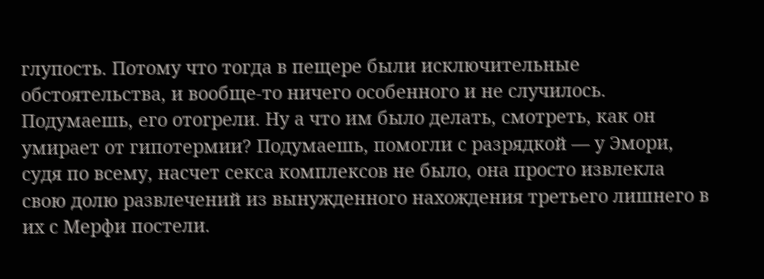глупость. Потому что тогда в пещере были исключительные обстоятельства, и вообще-то ничего особенного и не случилось. Подумаешь, его отогрели. Ну а что им было делать, смотреть, как он умирает от гипотермии? Подумаешь, помогли с разрядкой — у Эмори, судя по всему, насчет секса комплексов не было, она просто извлекла свою долю развлечений из вынужденного нахождения третьего лишнего в их с Мерфи постели.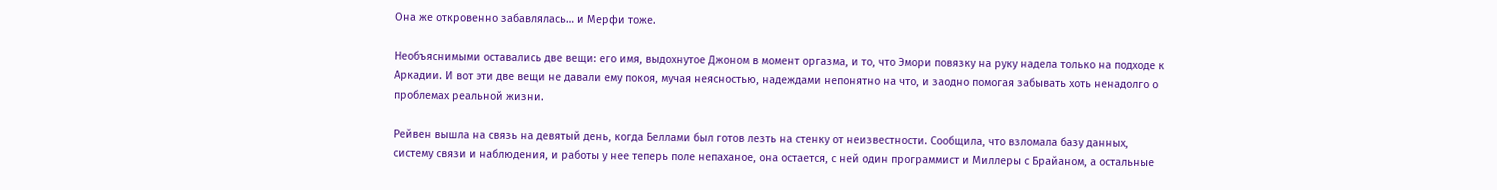Она же откровенно забавлялась… и Мерфи тоже.

Необъяснимыми оставались две вещи: его имя, выдохнутое Джоном в момент оргазма, и то, что Эмори повязку на руку надела только на подходе к Аркадии. И вот эти две вещи не давали ему покоя, мучая неясностью, надеждами непонятно на что, и заодно помогая забывать хоть ненадолго о проблемах реальной жизни.

Рейвен вышла на связь на девятый день, когда Беллами был готов лезть на стенку от неизвестности. Сообщила, что взломала базу данных, систему связи и наблюдения, и работы у нее теперь поле непаханое, она остается, с ней один программист и Миллеры с Брайаном, а остальные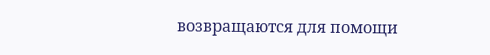возвращаются для помощи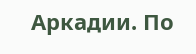Аркадии. По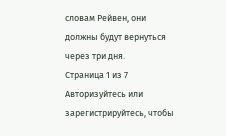словам Рейвен, они должны будут вернуться через три дня.
Страница 1 из 7
Авторизуйтесь или зарегистрируйтесь, чтобы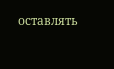оставлять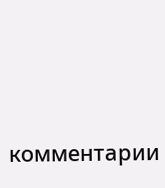комментарии